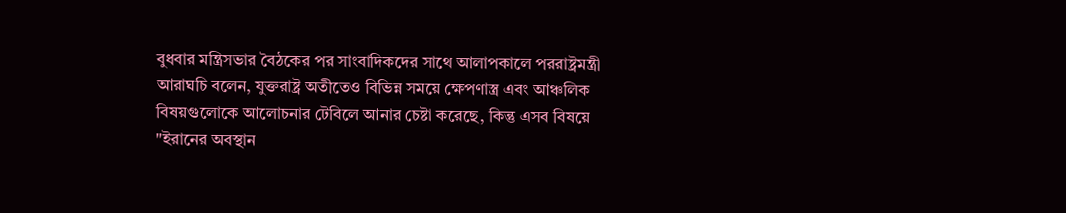বুধবার মন্ত্রিসভার বৈঠকের পর সাংবাদিকদের সাথে আলাপকালে পররাষ্ট্রমন্ত্রী আরাঘচি বলেন, যুক্তরাষ্ট্র অতীতেও বিভিন্ন সময়ে ক্ষেপণাস্ত্র এবং আঞ্চলিক বিষয়গুলোকে আলোচনার টেবিলে আনার চেষ্টা করেছে, কিন্তু এসব বিষয়ে "ইরানের অবস্থান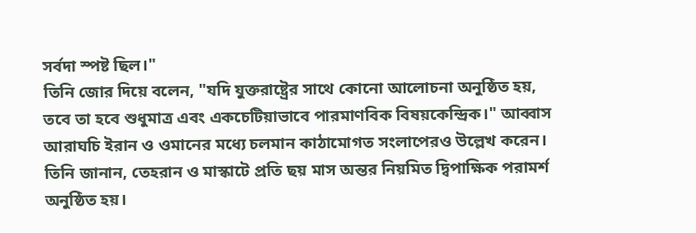সর্বদা স্পষ্ট ছিল।"
তিনি জোর দিয়ে বলেন, "যদি যুক্তরাষ্ট্রের সাথে কোনো আলোচনা অনুষ্ঠিত হয়, তবে তা হবে শুধুমাত্র এবং একচেটিয়াভাবে পারমাণবিক বিষয়কেন্দ্রিক।" আব্বাস আরাঘচি ইরান ও ওমানের মধ্যে চলমান কাঠামোগত সংলাপেরও উল্লেখ করেন। তিনি জানান, তেহরান ও মাস্কাটে প্রতি ছয় মাস অন্তর নিয়মিত দ্বিপাক্ষিক পরামর্শ অনুষ্ঠিত হয়।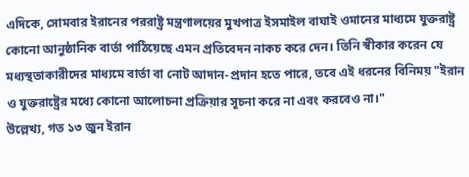এদিকে, সোমবার ইরানের পররাষ্ট্র মন্ত্রণালয়ের মুখপাত্র ইসমাইল বাঘাই ওমানের মাধ্যমে যুক্তরাষ্ট্র কোনো আনুষ্ঠানিক বার্তা পাঠিয়েছে এমন প্রতিবেদন নাকচ করে দেন। তিনি স্বীকার করেন যে মধ্যস্থতাকারীদের মাধ্যমে বার্তা বা নোট আদান-প্রদান হতে পারে, তবে এই ধরনের বিনিময় "ইরান ও যুক্তরাষ্ট্রের মধ্যে কোনো আলোচনা প্রক্রিয়ার সূচনা করে না এবং করবেও না।"
উল্লেখ্য, গত ১৩ জুন ইরান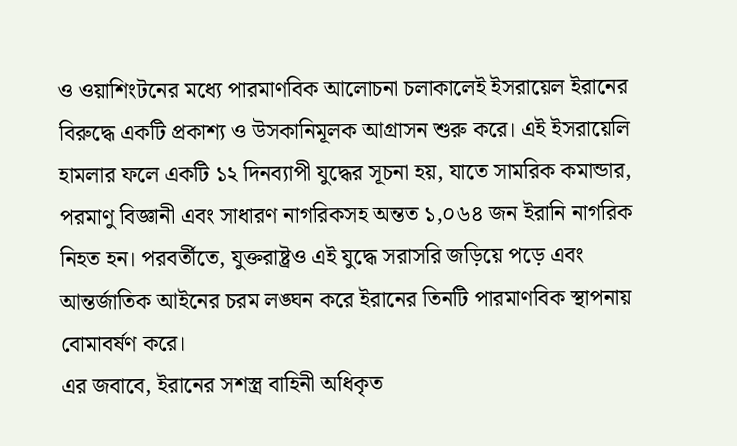ও ওয়াশিংটনের মধ্যে পারমাণবিক আলোচনা চলাকালেই ইসরায়েল ইরানের বিরুদ্ধে একটি প্রকাশ্য ও উসকানিমূলক আগ্রাসন শুরু করে। এই ইসরায়েলি হামলার ফলে একটি ১২ দিনব্যাপী যুদ্ধের সূচনা হয়, যাতে সামরিক কমান্ডার, পরমাণু বিজ্ঞানী এবং সাধারণ নাগরিকসহ অন্তত ১,০৬৪ জন ইরানি নাগরিক নিহত হন। পরবর্তীতে, যুক্তরাষ্ট্রও এই যুদ্ধে সরাসরি জড়িয়ে পড়ে এবং আন্তর্জাতিক আইনের চরম লঙ্ঘন করে ইরানের তিনটি পারমাণবিক স্থাপনায় বোমাবর্ষণ করে।
এর জবাবে, ইরানের সশস্ত্র বাহিনী অধিকৃত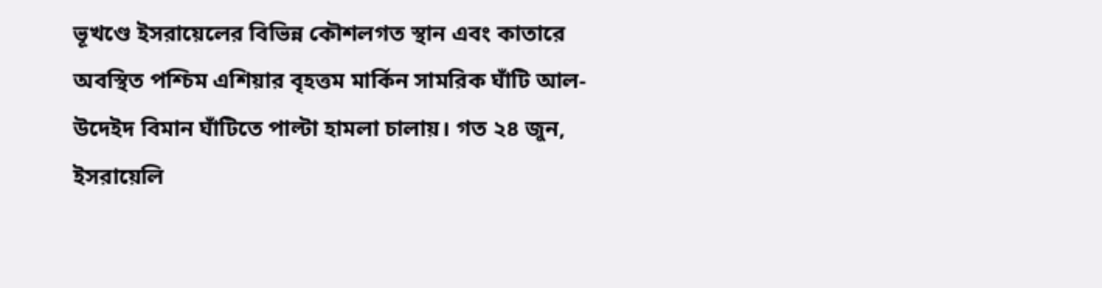ভূখণ্ডে ইসরায়েলের বিভিন্ন কৌশলগত স্থান এবং কাতারে অবস্থিত পশ্চিম এশিয়ার বৃহত্তম মার্কিন সামরিক ঘাঁটি আল-উদেইদ বিমান ঘাঁটিতে পাল্টা হামলা চালায়। গত ২৪ জুন, ইসরায়েলি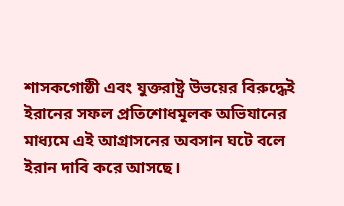শাসকগোষ্ঠী এবং যুক্তরাষ্ট্র উভয়ের বিরুদ্ধেই ইরানের সফল প্রতিশোধমূলক অভিযানের মাধ্যমে এই আগ্রাসনের অবসান ঘটে বলে ইরান দাবি করে আসছে।